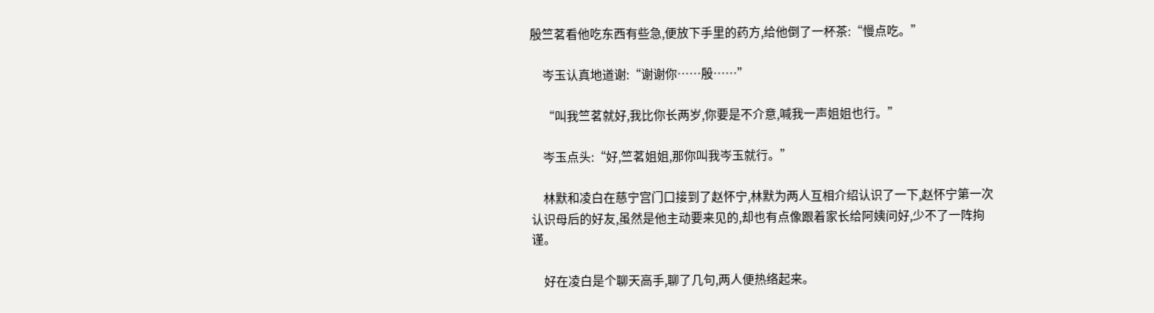殷竺茗看他吃东西有些急,便放下手里的药方,给他倒了一杯茶:“慢点吃。”

    岑玉认真地道谢:“谢谢你……殷……”

    “叫我竺茗就好,我比你长两岁,你要是不介意,喊我一声姐姐也行。”

    岑玉点头:“好,竺茗姐姐,那你叫我岑玉就行。”

    林默和凌白在慈宁宫门口接到了赵怀宁,林默为两人互相介绍认识了一下,赵怀宁第一次认识母后的好友,虽然是他主动要来见的,却也有点像跟着家长给阿姨问好,少不了一阵拘谨。

    好在凌白是个聊天高手,聊了几句,两人便热络起来。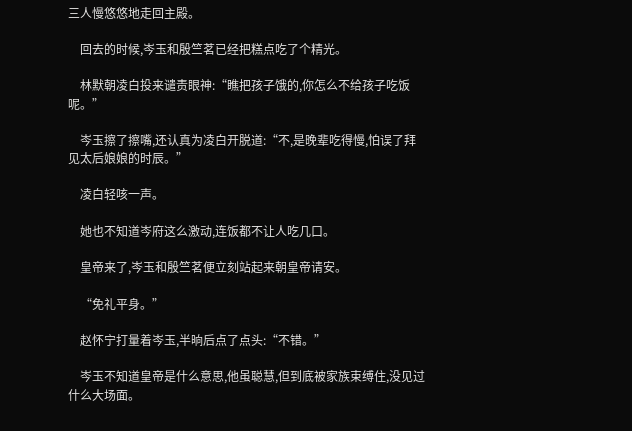三人慢悠悠地走回主殿。

    回去的时候,岑玉和殷竺茗已经把糕点吃了个精光。

    林默朝凌白投来谴责眼神:“瞧把孩子饿的,你怎么不给孩子吃饭呢。”

    岑玉擦了擦嘴,还认真为凌白开脱道:“不,是晚辈吃得慢,怕误了拜见太后娘娘的时辰。”

    凌白轻咳一声。

    她也不知道岑府这么激动,连饭都不让人吃几口。

    皇帝来了,岑玉和殷竺茗便立刻站起来朝皇帝请安。

    “免礼平身。”

    赵怀宁打量着岑玉,半晌后点了点头:“不错。”

    岑玉不知道皇帝是什么意思,他虽聪慧,但到底被家族束缚住,没见过什么大场面。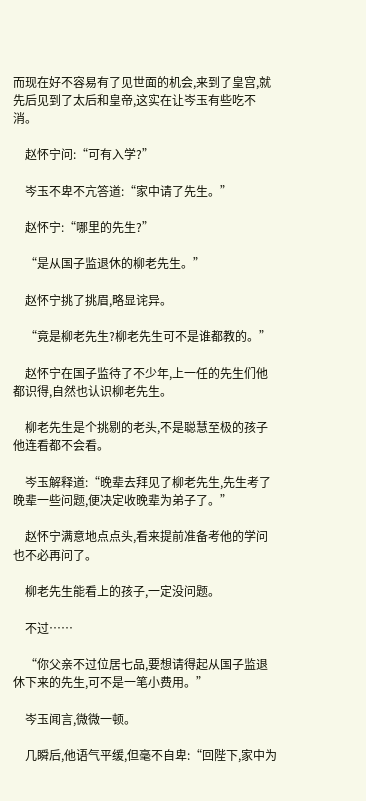而现在好不容易有了见世面的机会,来到了皇宫,就先后见到了太后和皇帝,这实在让岑玉有些吃不消。

    赵怀宁问:“可有入学?”

    岑玉不卑不亢答道:“家中请了先生。”

    赵怀宁:“哪里的先生?”

    “是从国子监退休的柳老先生。”

    赵怀宁挑了挑眉,略显诧异。

    “竟是柳老先生?柳老先生可不是谁都教的。”

    赵怀宁在国子监待了不少年,上一任的先生们他都识得,自然也认识柳老先生。

    柳老先生是个挑剔的老头,不是聪慧至极的孩子他连看都不会看。

    岑玉解释道:“晚辈去拜见了柳老先生,先生考了晚辈一些问题,便决定收晚辈为弟子了。”

    赵怀宁满意地点点头,看来提前准备考他的学问也不必再问了。

    柳老先生能看上的孩子,一定没问题。

    不过……

    “你父亲不过位居七品,要想请得起从国子监退休下来的先生,可不是一笔小费用。”

    岑玉闻言,微微一顿。

    几瞬后,他语气平缓,但毫不自卑:“回陛下,家中为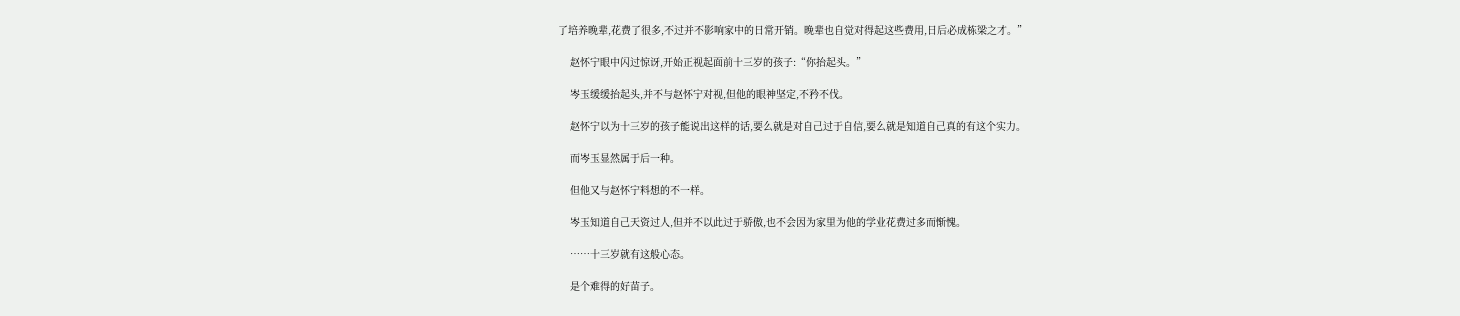了培养晚辈,花费了很多,不过并不影响家中的日常开销。晚辈也自觉对得起这些费用,日后必成栋梁之才。”

    赵怀宁眼中闪过惊讶,开始正视起面前十三岁的孩子:“你抬起头。”

    岑玉缓缓抬起头,并不与赵怀宁对视,但他的眼神坚定,不矜不伐。

    赵怀宁以为十三岁的孩子能说出这样的话,要么就是对自己过于自信,要么就是知道自己真的有这个实力。

    而岑玉显然属于后一种。

    但他又与赵怀宁料想的不一样。

    岑玉知道自己天资过人,但并不以此过于骄傲,也不会因为家里为他的学业花费过多而惭愧。

    ……十三岁就有这般心态。

    是个难得的好苗子。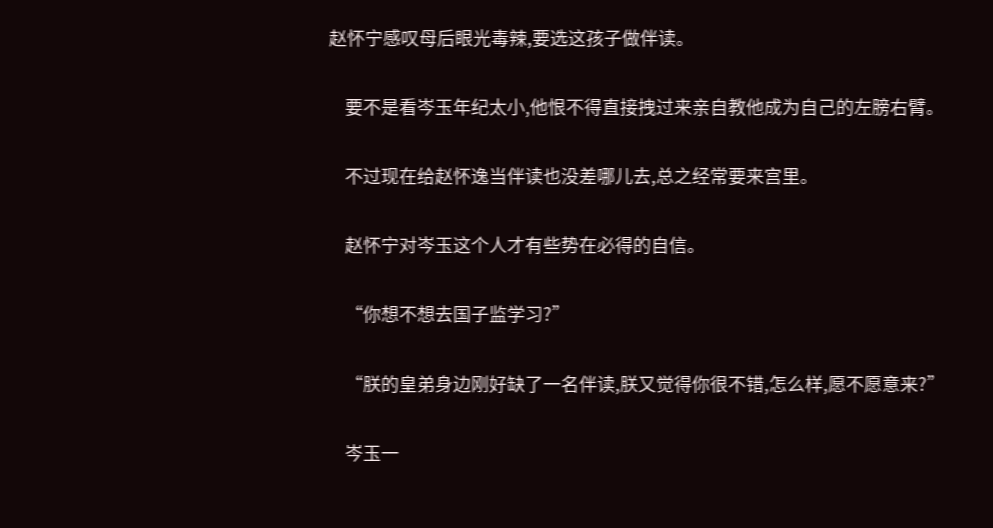赵怀宁感叹母后眼光毒辣,要选这孩子做伴读。

    要不是看岑玉年纪太小,他恨不得直接拽过来亲自教他成为自己的左膀右臂。

    不过现在给赵怀逸当伴读也没差哪儿去,总之经常要来宫里。

    赵怀宁对岑玉这个人才有些势在必得的自信。

    “你想不想去国子监学习?”

    “朕的皇弟身边刚好缺了一名伴读,朕又觉得你很不错,怎么样,愿不愿意来?”

    岑玉一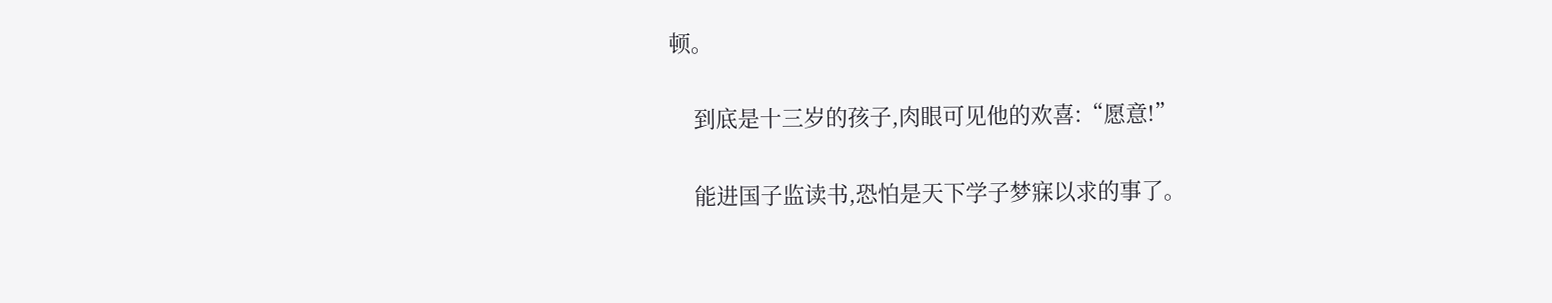顿。

    到底是十三岁的孩子,肉眼可见他的欢喜:“愿意!”

    能进国子监读书,恐怕是天下学子梦寐以求的事了。